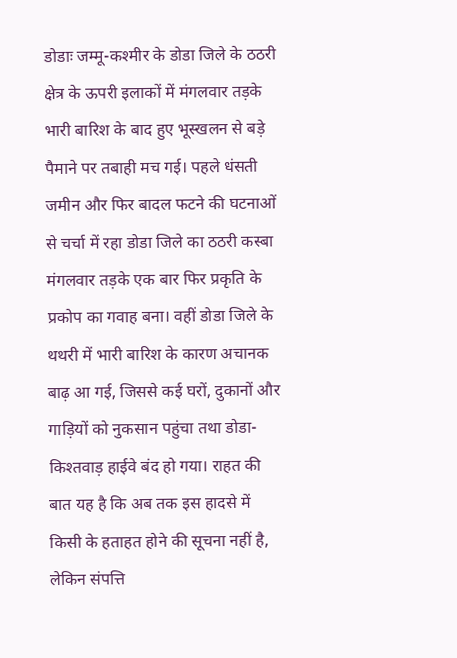डोडाः जम्मू-कश्मीर के डोडा जिले के ठठरी क्षेत्र के ऊपरी इलाकों में मंगलवार तड़के भारी बारिश के बाद हुए भूस्खलन से बड़े पैमाने पर तबाही मच गई। पहले धंसती जमीन और फिर बादल फटने की घटनाओं से चर्चा में रहा डोडा जिले का ठठरी कस्बा मंगलवार तड़के एक बार फिर प्रकृति के प्रकोप का गवाह बना। वहीं डोडा जिले के थथरी में भारी बारिश के कारण अचानक बाढ़ आ गई, जिससे कई घरों, दुकानों और गाड़ियों को नुकसान पहुंचा तथा डोडा-किश्तवाड़ हाईवे बंद हो गया। राहत की बात यह है कि अब तक इस हादसे में किसी के हताहत होने की सूचना नहीं है, लेकिन संपत्ति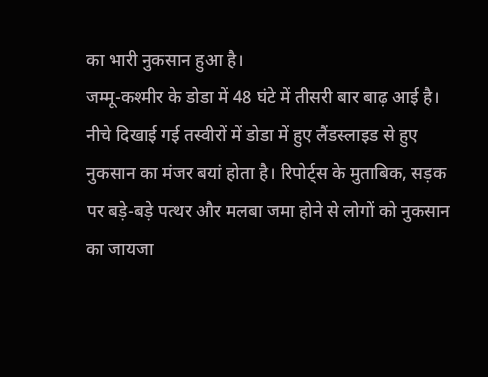का भारी नुकसान हुआ है।
जम्मू-कश्मीर के डोडा में 48 घंटे में तीसरी बार बाढ़ आई है। नीचे दिखाई गई तस्वीरों में डोडा में हुए लैंडस्लाइड से हुए नुकसान का मंजर बयां होता है। रिपोर्ट्स के मुताबिक, सड़क पर बड़े-बड़े पत्थर और मलबा जमा होने से लोगों को नुकसान का जायजा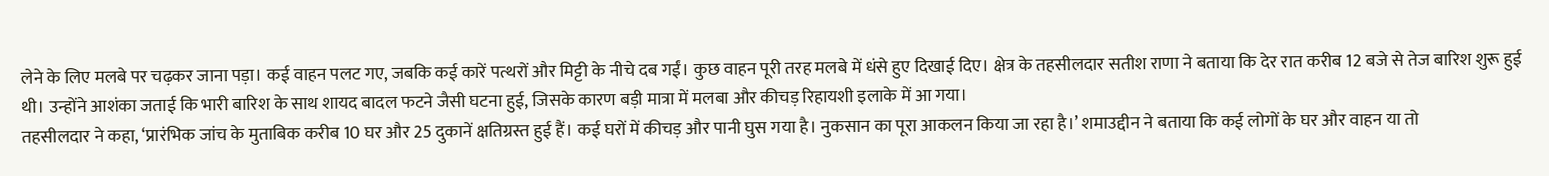लेने के लिए मलबे पर चढ़कर जाना पड़ा। कई वाहन पलट गए, जबकि कई कारें पत्थरों और मिट्टी के नीचे दब गईं। कुछ वाहन पूरी तरह मलबे में धंसे हुए दिखाई दिए। क्षेत्र के तहसीलदार सतीश राणा ने बताया कि देर रात करीब 12 बजे से तेज बारिश शुरू हुई थी। उन्होंने आशंका जताई कि भारी बारिश के साथ शायद बादल फटने जैसी घटना हुई, जिसके कारण बड़ी मात्रा में मलबा और कीचड़ रिहायशी इलाके में आ गया।
तहसीलदार ने कहा, ‘प्रारंभिक जांच के मुताबिक करीब 10 घर और 25 दुकानें क्षतिग्रस्त हुई हैं। कई घरों में कीचड़ और पानी घुस गया है। नुकसान का पूरा आकलन किया जा रहा है।’ शमाउद्दीन ने बताया कि कई लोगों के घर और वाहन या तो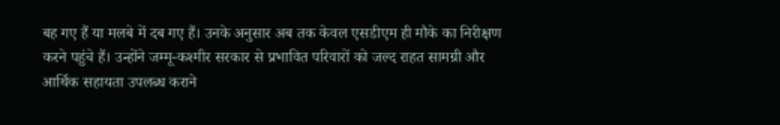बह गए हैं या मलबे में दब गए हैं। उनके अनुसार अब तक केवल एसडीएम ही मौके का निरीक्षण करने पहुंचे हैं। उन्होंने जम्मू-कश्मीर सरकार से प्रभावित परिवारों को जल्द राहत सामग्री और आर्थिक सहायता उपलब्ध कराने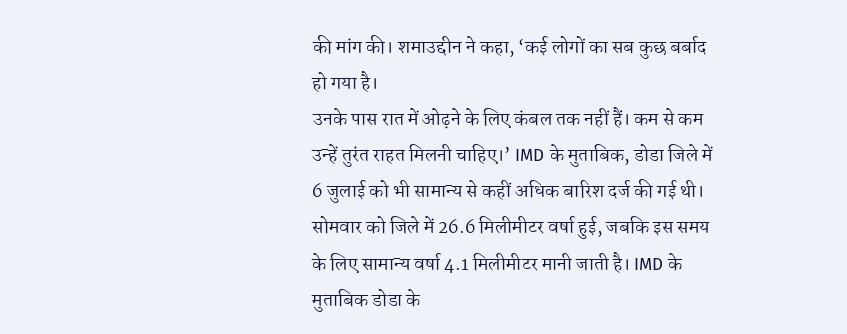की मांग की। शमाउद्दीन ने कहा, ‘कई लोगों का सब कुछ बर्बाद हो गया है।
उनके पास रात में ओढ़ने के लिए कंबल तक नहीं हैं। कम से कम उन्हें तुरंत राहत मिलनी चाहिए।’ IMD के मुताबिक, डोडा जिले में 6 जुलाई को भी सामान्य से कहीं अधिक बारिश दर्ज की गई थी। सोमवार को जिले में 26.6 मिलीमीटर वर्षा हुई, जबकि इस समय के लिए सामान्य वर्षा 4.1 मिलीमीटर मानी जाती है। IMD के मुताबिक डोडा के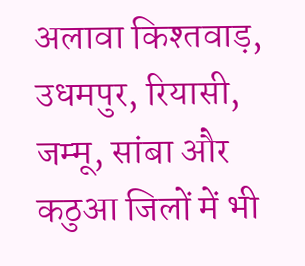अलावा किश्तवाड़, उधमपुर, रियासी, जम्मू, सांबा और कठुआ जिलों में भी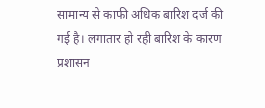सामान्य से काफी अधिक बारिश दर्ज की गई है। लगातार हो रही बारिश के कारण प्रशासन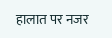हालात पर नजर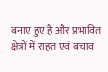बनाए हुए है और प्रभावित क्षेत्रों में राहत एवं बचाव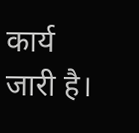कार्य जारी है।